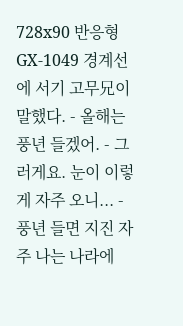728x90 반응형 GX-1049 경계선에 서기 고무兄이 말했다. - 올해는 풍년 들겠어. - 그러게요. 눈이 이렇게 자주 오니... - 풍년 들면 지진 자주 나는 나라에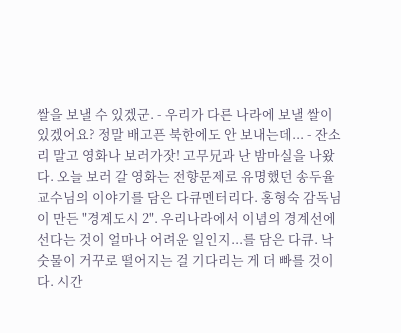쌀을 보낼 수 있겠군. - 우리가 다른 나라에 보낼 쌀이 있겠어요? 정말 배고픈 북한에도 안 보내는데... - 잔소리 말고 영화나 보러가잣! 고무兄과 난 밤마실을 나왔다. 오늘 보러 갈 영화는 전향문제로 유명했던 송두율 교수님의 이야기를 담은 다큐멘터리다. 홍형숙 감독님이 만든 "경계도시 2". 우리나라에서 이념의 경계선에 선다는 것이 얼마나 어려운 일인지...를 담은 다큐. 낙숫물이 거꾸로 떨어지는 걸 기다리는 게 더 빠를 것이다. 시간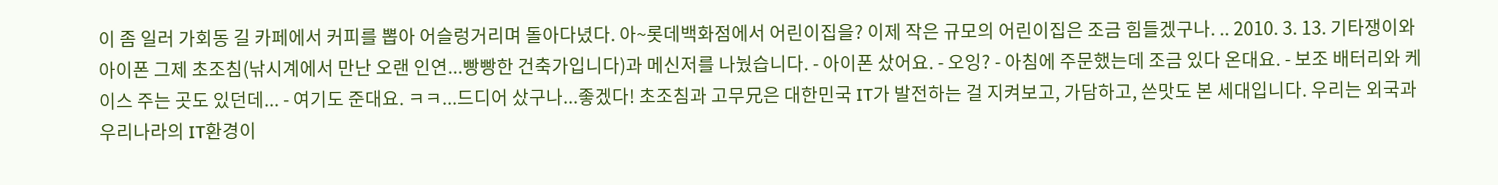이 좀 일러 가회동 길 카페에서 커피를 뽑아 어슬렁거리며 돌아다녔다. 아~롯데백화점에서 어린이집을? 이제 작은 규모의 어린이집은 조금 힘들겠구나. .. 2010. 3. 13. 기타쟁이와 아이폰 그제 초조침(낚시계에서 만난 오랜 인연...빵빵한 건축가입니다)과 메신저를 나눴습니다. - 아이폰 샀어요. - 오잉? - 아침에 주문했는데 조금 있다 온대요. - 보조 배터리와 케이스 주는 곳도 있던데... - 여기도 준대요. ㅋㅋ...드디어 샀구나...좋겠다! 초조침과 고무兄은 대한민국 IT가 발전하는 걸 지켜보고, 가담하고, 쓴맛도 본 세대입니다. 우리는 외국과 우리나라의 IT환경이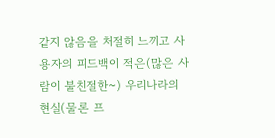같지 않음을 처절히 느끼고 사용자의 피드백이 적은(많은 사람이 불친절한~) 우리나라의 현실(물론 프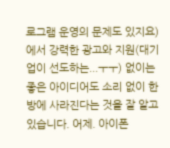로그램 운영의 문제도 있지요)에서 강력한 광고와 지원(대기업이 선도하는...ㅜㅜ) 없이는 좋은 아이디어도 소리 없이 한방에 사라진다는 것을 잘 알고 있습니다. 어제. 아이폰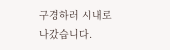구경하러 시내로 나갔습니다.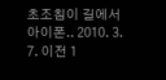초조침이 길에서 아이폰.. 2010. 3. 7. 이전 1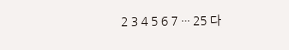2 3 4 5 6 7 ··· 25 다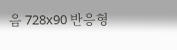음 728x90 반응형